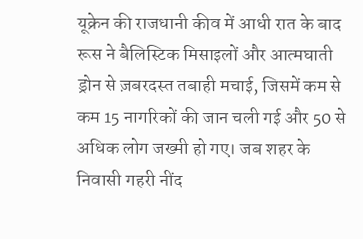यूक्रेन की राजधानी कीव में आधी रात के बाद रूस ने बैलिस्टिक मिसाइलों और आत्मघाती ड्रोन से ज़बरदस्त तबाही मचाई, जिसमें कम से कम 15 नागरिकों की जान चली गई और 50 से अधिक लोग जख्मी हो गए। जब शहर के निवासी गहरी नींद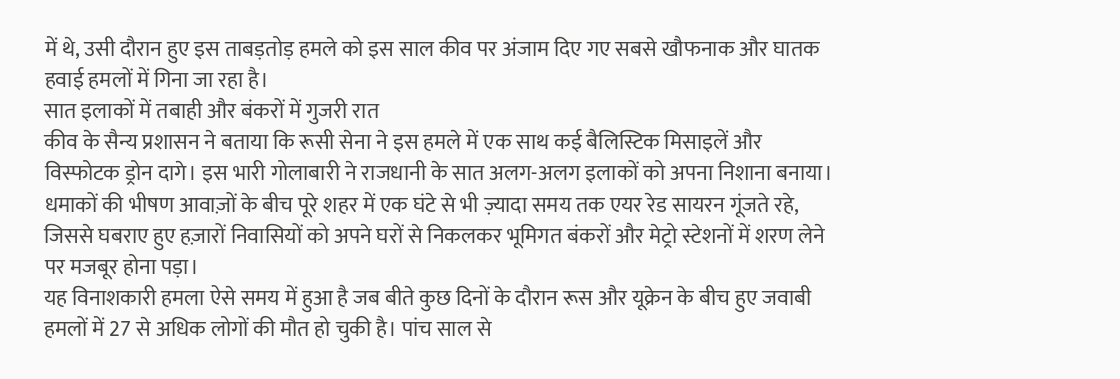में थे, उसी दौरान हुए इस ताबड़तोड़ हमले को इस साल कीव पर अंजाम दिए गए सबसे खौफनाक और घातक हवाई हमलों में गिना जा रहा है।
सात इलाकों में तबाही और बंकरों में गुजरी रात
कीव के सैन्य प्रशासन ने बताया कि रूसी सेना ने इस हमले में एक साथ कई बैलिस्टिक मिसाइलें और विस्फोटक ड्रोन दागे। इस भारी गोलाबारी ने राजधानी के सात अलग-अलग इलाकों को अपना निशाना बनाया। धमाकों की भीषण आवाज़ों के बीच पूरे शहर में एक घंटे से भी ज़्यादा समय तक एयर रेड सायरन गूंजते रहे, जिससे घबराए हुए हज़ारों निवासियों को अपने घरों से निकलकर भूमिगत बंकरों और मेट्रो स्टेशनों में शरण लेने पर मजबूर होना पड़ा।
यह विनाशकारी हमला ऐसे समय में हुआ है जब बीते कुछ दिनों के दौरान रूस और यूक्रेन के बीच हुए जवाबी हमलों में 27 से अधिक लोगों की मौत हो चुकी है। पांच साल से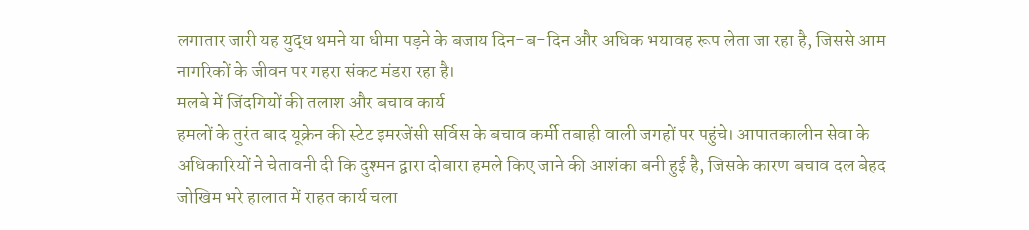लगातार जारी यह युद्ध थमने या धीमा पड़ने के बजाय दिन-ब-दिन और अधिक भयावह रूप लेता जा रहा है, जिससे आम नागरिकों के जीवन पर गहरा संकट मंडरा रहा है।
मलबे में जिंदगियों की तलाश और बचाव कार्य
हमलों के तुरंत बाद यूक्रेन की स्टेट इमरजेंसी सर्विस के बचाव कर्मी तबाही वाली जगहों पर पहुंचे। आपातकालीन सेवा के अधिकारियों ने चेतावनी दी कि दुश्मन द्वारा दोबारा हमले किए जाने की आशंका बनी हुई है, जिसके कारण बचाव दल बेहद जोखिम भरे हालात में राहत कार्य चला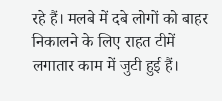रहे हैं। मलबे में दबे लोगों को बाहर निकालने के लिए राहत टीमें लगातार काम में जुटी हुई हैं।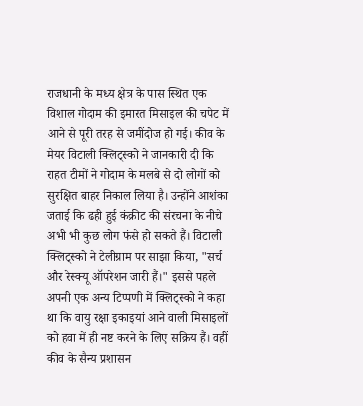राजधानी के मध्य क्षेत्र के पास स्थित एक विशाल गोदाम की इमारत मिसाइल की चपेट में आने से पूरी तरह से जमींदोज हो गई। कीव के मेयर विटाली क्लिट्स्को ने जानकारी दी कि राहत टीमों ने गोदाम के मलबे से दो लोगों को सुरक्षित बाहर निकाल लिया है। उन्होंने आशंका जताई कि ढही हुई कंक्रीट की संरचना के नीचे अभी भी कुछ लोग फंसे हो सकते हैं। विटाली क्लिट्स्को ने टेलीग्राम पर साझा किया, "सर्च और रेस्क्यू ऑपरेशन जारी हैं।" इससे पहले अपनी एक अन्य टिप्पणी में क्लिट्स्को ने कहा था कि वायु रक्षा इकाइयां आने वाली मिसाइलों को हवा में ही नष्ट करने के लिए सक्रिय हैं। वहीं कीव के सैन्य प्रशासन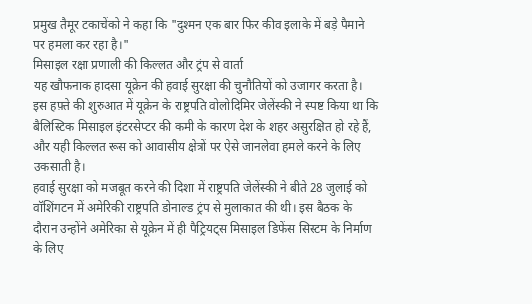प्रमुख तैमूर टकाचेंको ने कहा कि "दुश्मन एक बार फिर कीव इलाके में बड़े पैमाने पर हमला कर रहा है।"
मिसाइल रक्षा प्रणाली की किल्लत और ट्रंप से वार्ता
यह खौफनाक हादसा यूक्रेन की हवाई सुरक्षा की चुनौतियों को उजागर करता है। इस हफ़्ते की शुरुआत में यूक्रेन के राष्ट्रपति वोलोदिमिर जेलेंस्की ने स्पष्ट किया था कि बैलिस्टिक मिसाइल इंटरसेप्टर की कमी के कारण देश के शहर असुरक्षित हो रहे हैं, और यही किल्लत रूस को आवासीय क्षेत्रों पर ऐसे जानलेवा हमले करने के लिए उकसाती है।
हवाई सुरक्षा को मजबूत करने की दिशा में राष्ट्रपति जेलेंस्की ने बीते 28 जुलाई को वॉशिंगटन में अमेरिकी राष्ट्रपति डोनाल्ड ट्रंप से मुलाकात की थी। इस बैठक के दौरान उन्होंने अमेरिका से यूक्रेन में ही पैट्रियट्स मिसाइल डिफेंस सिस्टम के निर्माण के लिए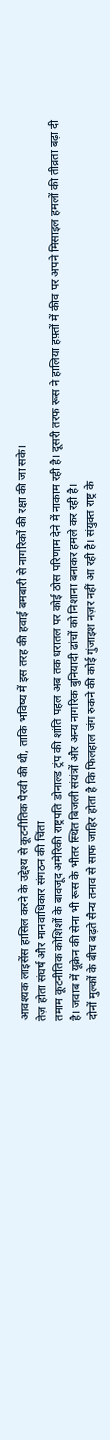आवश्यक लाइसेंस हासिल करने के उद्देश्य से कूटनीतिक पैरवी की थी, ताकि भविष्य में इस तरह की हवाई बमबारी से नागरिकों की रक्षा की जा सके।
तेज़ होता संघर्ष और मानवाधिकार संगठन की चिंता
तमाम कूटनीतिक कोशिशों के बावजूद अमेरिकी राष्ट्रपति डोनाल्ड ट्रंप की शांति पहल अब तक धरातल पर कोई ठोस परिणाम देने में नाकाम रही है। दूसरी तरफ रूस ने हालिया हफ़्तों में कीव पर अपने मिसाइल हमलों की तीव्रता बढ़ा दी है। जवाब में यूक्रेन की सेना भी रूस के भीतर स्थित बिजली संयंत्रों और अन्य नागरिक बुनियादी ढांचों को निशाना बनाकर हमले कर रही है।
दोनों मुल्कों के बीच बढ़ते सैन्य तनाव से साफ जाहिर होता है कि फिलहाल जंग रुकने की कोई गुंजाइश नज़र नहीं आ रही है। संयुक्त राष्ट्र के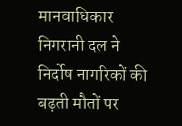मानवाधिकार निगरानी दल ने निर्दोष नागरिकों की बढ़ती मौतों पर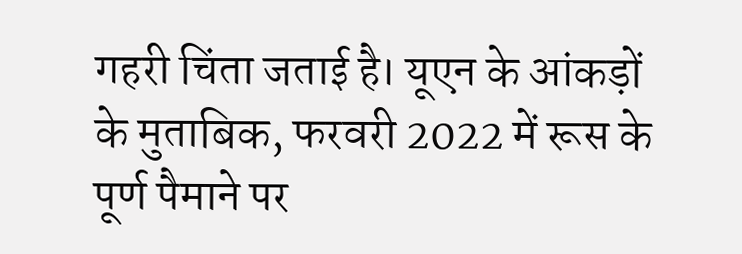गहरी चिंता जताई है। यूएन के आंकड़ों के मुताबिक, फरवरी 2022 में रूस के पूर्ण पैमाने पर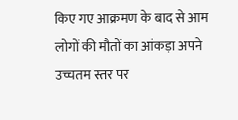किए गए आक्रमण के बाद से आम लोगों की मौतों का आंकड़ा अपने उच्चतम स्तर पर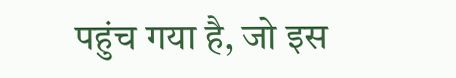पहुंच गया है, जो इस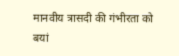मानवीय त्रासदी की गंभीरता को बयां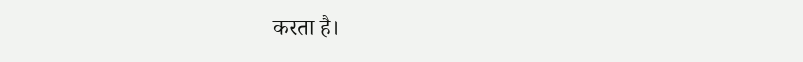करता है।